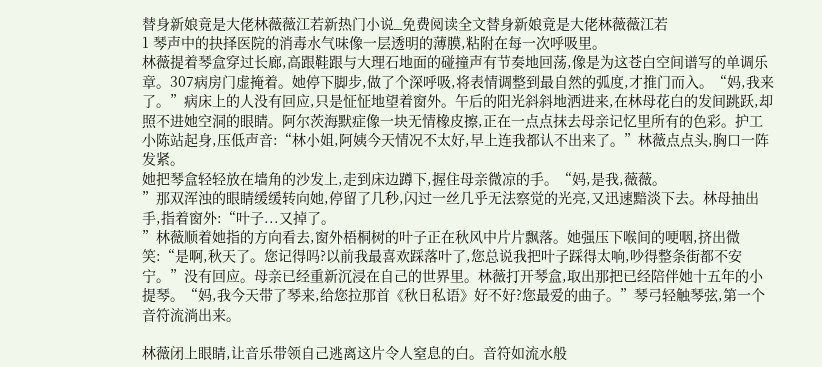替身新娘竟是大佬林薇薇江若新热门小说_免费阅读全文替身新娘竟是大佬林薇薇江若
1 琴声中的抉择医院的消毒水气味像一层透明的薄膜,粘附在每一次呼吸里。
林薇提着琴盒穿过长廊,高跟鞋跟与大理石地面的碰撞声有节奏地回荡,像是为这苍白空间谱写的单调乐章。307病房门虚掩着。她停下脚步,做了个深呼吸,将表情调整到最自然的弧度,才推门而入。“妈,我来了。”病床上的人没有回应,只是怔怔地望着窗外。午后的阳光斜斜地洒进来,在林母花白的发间跳跃,却照不进她空洞的眼睛。阿尔茨海默症像一块无情橡皮擦,正在一点点抹去母亲记忆里所有的色彩。护工小陈站起身,压低声音:“林小姐,阿姨今天情况不太好,早上连我都认不出来了。”林薇点点头,胸口一阵发紧。
她把琴盒轻轻放在墙角的沙发上,走到床边蹲下,握住母亲微凉的手。“妈,是我,薇薇。
”那双浑浊的眼睛缓缓转向她,停留了几秒,闪过一丝几乎无法察觉的光亮,又迅速黯淡下去。林母抽出手,指着窗外:“叶子...又掉了。
”林薇顺着她指的方向看去,窗外梧桐树的叶子正在秋风中片片飘落。她强压下喉间的哽咽,挤出微笑:“是啊,秋天了。您记得吗?以前我最喜欢踩落叶了,您总说我把叶子踩得太响,吵得整条街都不安宁。”没有回应。母亲已经重新沉浸在自己的世界里。林薇打开琴盒,取出那把已经陪伴她十五年的小提琴。“妈,我今天带了琴来,给您拉那首《秋日私语》好不好?您最爱的曲子。”琴弓轻触琴弦,第一个音符流淌出来。

林薇闭上眼睛,让音乐带领自己逃离这片令人窒息的白。音符如流水般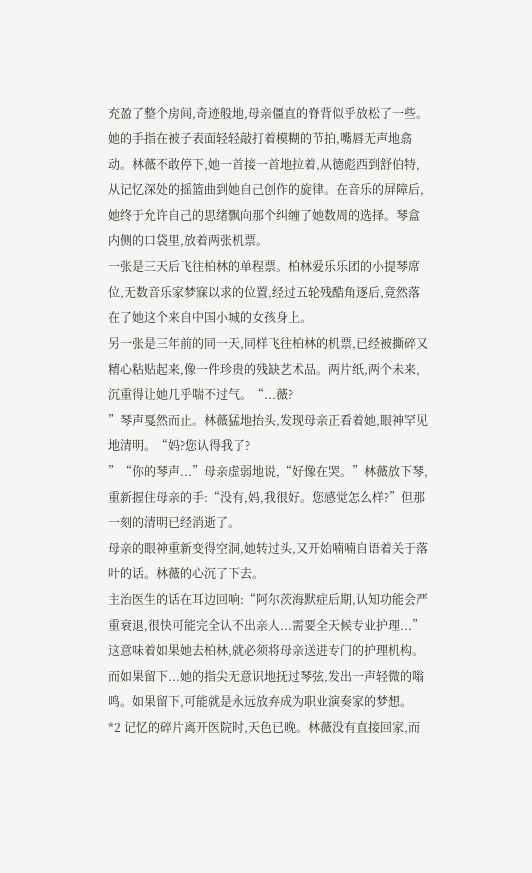充盈了整个房间,奇迹般地,母亲僵直的脊背似乎放松了一些。她的手指在被子表面轻轻敲打着模糊的节拍,嘴唇无声地翕动。林薇不敢停下,她一首接一首地拉着,从德彪西到舒伯特,从记忆深处的摇篮曲到她自己创作的旋律。在音乐的屏障后,她终于允许自己的思绪飘向那个纠缠了她数周的选择。琴盒内侧的口袋里,放着两张机票。
一张是三天后飞往柏林的单程票。柏林爱乐乐团的小提琴席位,无数音乐家梦寐以求的位置,经过五轮残酷角逐后,竟然落在了她这个来自中国小城的女孩身上。
另一张是三年前的同一天,同样飞往柏林的机票,已经被撕碎又精心粘贴起来,像一件珍贵的残缺艺术品。两片纸,两个未来,沉重得让她几乎喘不过气。“...薇?
”琴声戛然而止。林薇猛地抬头,发现母亲正看着她,眼神罕见地清明。“妈?您认得我了?
”“你的琴声...”母亲虚弱地说,“好像在哭。”林薇放下琴,重新握住母亲的手:“没有,妈,我很好。您感觉怎么样?”但那一刻的清明已经消逝了。
母亲的眼神重新变得空洞,她转过头,又开始喃喃自语着关于落叶的话。林薇的心沉了下去。
主治医生的话在耳边回响:“阿尔茨海默症后期,认知功能会严重衰退,很快可能完全认不出亲人...需要全天候专业护理...”这意味着如果她去柏林,就必须将母亲送进专门的护理机构。而如果留下...她的指尖无意识地抚过琴弦,发出一声轻微的嗡鸣。如果留下,可能就是永远放弃成为职业演奏家的梦想。
*2 记忆的碎片离开医院时,天色已晚。林薇没有直接回家,而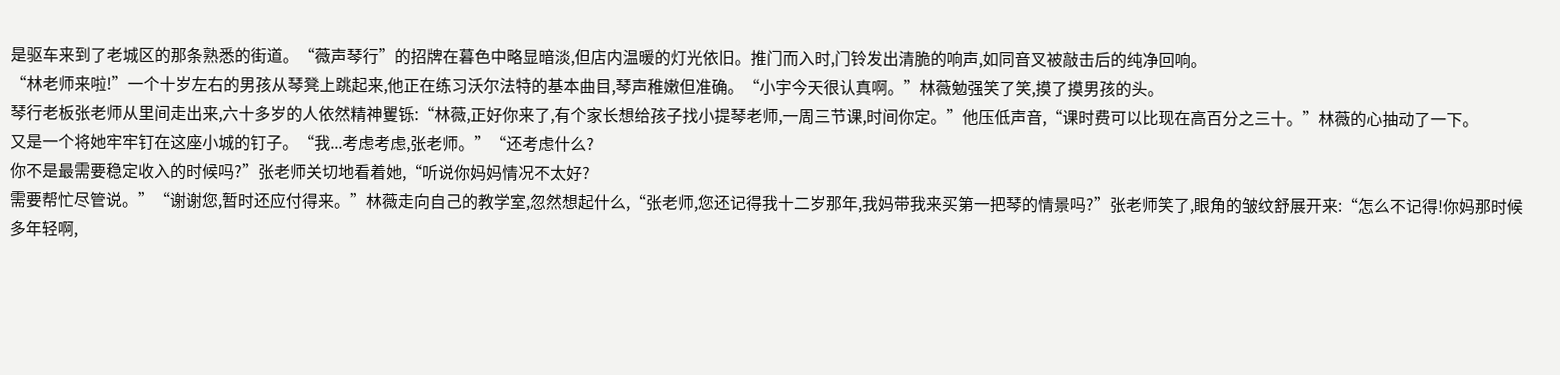是驱车来到了老城区的那条熟悉的街道。“薇声琴行”的招牌在暮色中略显暗淡,但店内温暖的灯光依旧。推门而入时,门铃发出清脆的响声,如同音叉被敲击后的纯净回响。
“林老师来啦!”一个十岁左右的男孩从琴凳上跳起来,他正在练习沃尔法特的基本曲目,琴声稚嫩但准确。“小宇今天很认真啊。”林薇勉强笑了笑,摸了摸男孩的头。
琴行老板张老师从里间走出来,六十多岁的人依然精神矍铄:“林薇,正好你来了,有个家长想给孩子找小提琴老师,一周三节课,时间你定。”他压低声音,“课时费可以比现在高百分之三十。”林薇的心抽动了一下。
又是一个将她牢牢钉在这座小城的钉子。“我...考虑考虑,张老师。”“还考虑什么?
你不是最需要稳定收入的时候吗?”张老师关切地看着她,“听说你妈妈情况不太好?
需要帮忙尽管说。”“谢谢您,暂时还应付得来。”林薇走向自己的教学室,忽然想起什么,“张老师,您还记得我十二岁那年,我妈带我来买第一把琴的情景吗?”张老师笑了,眼角的皱纹舒展开来:“怎么不记得!你妈那时候多年轻啊,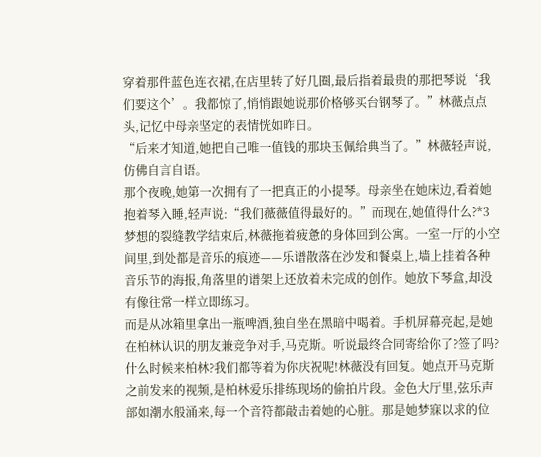穿着那件蓝色连衣裙,在店里转了好几圈,最后指着最贵的那把琴说‘我们要这个’。我都惊了,悄悄跟她说那价格够买台钢琴了。”林薇点点头,记忆中母亲坚定的表情恍如昨日。
“后来才知道,她把自己唯一值钱的那块玉佩给典当了。”林薇轻声说,仿佛自言自语。
那个夜晚,她第一次拥有了一把真正的小提琴。母亲坐在她床边,看着她抱着琴入睡,轻声说:“我们薇薇值得最好的。”而现在,她值得什么?*3 梦想的裂缝教学结束后,林薇拖着疲惫的身体回到公寓。一室一厅的小空间里,到处都是音乐的痕迹——乐谱散落在沙发和餐桌上,墙上挂着各种音乐节的海报,角落里的谱架上还放着未完成的创作。她放下琴盒,却没有像往常一样立即练习。
而是从冰箱里拿出一瓶啤酒,独自坐在黑暗中喝着。手机屏幕亮起,是她在柏林认识的朋友兼竞争对手,马克斯。听说最终合同寄给你了?签了吗?
什么时候来柏林?我们都等着为你庆祝呢!林薇没有回复。她点开马克斯之前发来的视频,是柏林爱乐排练现场的偷拍片段。金色大厅里,弦乐声部如潮水般涌来,每一个音符都敲击着她的心脏。那是她梦寐以求的位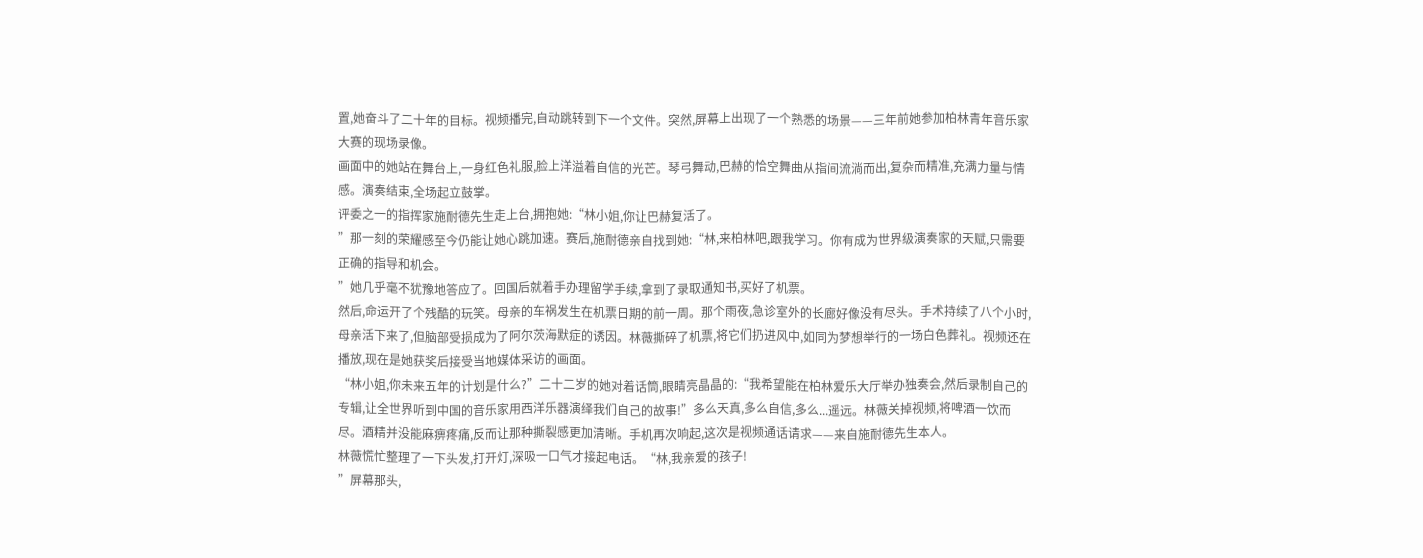置,她奋斗了二十年的目标。视频播完,自动跳转到下一个文件。突然,屏幕上出现了一个熟悉的场景——三年前她参加柏林青年音乐家大赛的现场录像。
画面中的她站在舞台上,一身红色礼服,脸上洋溢着自信的光芒。琴弓舞动,巴赫的恰空舞曲从指间流淌而出,复杂而精准,充满力量与情感。演奏结束,全场起立鼓掌。
评委之一的指挥家施耐德先生走上台,拥抱她:“林小姐,你让巴赫复活了。
”那一刻的荣耀感至今仍能让她心跳加速。赛后,施耐德亲自找到她:“林,来柏林吧,跟我学习。你有成为世界级演奏家的天赋,只需要正确的指导和机会。
”她几乎毫不犹豫地答应了。回国后就着手办理留学手续,拿到了录取通知书,买好了机票。
然后,命运开了个残酷的玩笑。母亲的车祸发生在机票日期的前一周。那个雨夜,急诊室外的长廊好像没有尽头。手术持续了八个小时,母亲活下来了,但脑部受损成为了阿尔茨海默症的诱因。林薇撕碎了机票,将它们扔进风中,如同为梦想举行的一场白色葬礼。视频还在播放,现在是她获奖后接受当地媒体采访的画面。
“林小姐,你未来五年的计划是什么?”二十二岁的她对着话筒,眼睛亮晶晶的:“我希望能在柏林爱乐大厅举办独奏会,然后录制自己的专辑,让全世界听到中国的音乐家用西洋乐器演绎我们自己的故事!”多么天真,多么自信,多么...遥远。林薇关掉视频,将啤酒一饮而尽。酒精并没能麻痹疼痛,反而让那种撕裂感更加清晰。手机再次响起,这次是视频通话请求——来自施耐德先生本人。
林薇慌忙整理了一下头发,打开灯,深吸一口气才接起电话。“林,我亲爱的孩子!
”屏幕那头,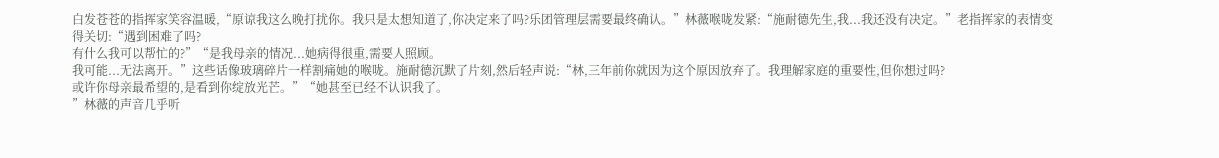白发苍苍的指挥家笑容温暖,“原谅我这么晚打扰你。我只是太想知道了,你决定来了吗?乐团管理层需要最终确认。”林薇喉咙发紧:“施耐德先生,我...我还没有决定。”老指挥家的表情变得关切:“遇到困难了吗?
有什么我可以帮忙的?”“是我母亲的情况...她病得很重,需要人照顾。
我可能...无法离开。”这些话像玻璃碎片一样割痛她的喉咙。施耐德沉默了片刻,然后轻声说:“林,三年前你就因为这个原因放弃了。我理解家庭的重要性,但你想过吗?
或许你母亲最希望的,是看到你绽放光芒。”“她甚至已经不认识我了。
”林薇的声音几乎听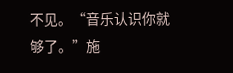不见。“音乐认识你就够了。”施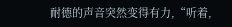耐德的声音突然变得有力,“听着,